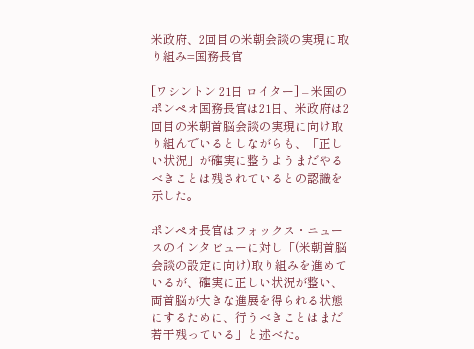米政府、2回目の米朝会談の実現に取り組み=国務長官

[ワシントン 21日 ロイター] – 米国のポンペオ国務長官は21日、米政府は2回目の米朝首脳会談の実現に向け取り組んでいるとしながらも、「正しい状況」が確実に整うようまだやるべきことは残されているとの認識を示した。

ポンペオ長官はフォックス・ニュースのインタビューに対し「(米朝首脳会談の設定に向け)取り組みを進めているが、確実に正しい状況が整い、両首脳が大きな進展を得られる状態にするために、行うべきことはまだ若干残っている」と述べた。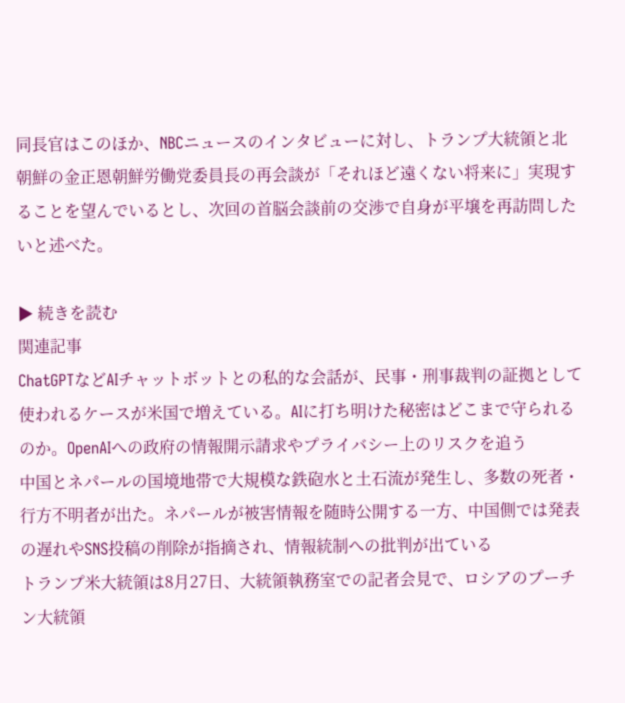同長官はこのほか、NBCニュースのインタビューに対し、トランプ大統領と北朝鮮の金正恩朝鮮労働党委員長の再会談が「それほど遠くない将来に」実現することを望んでいるとし、次回の首脳会談前の交渉で自身が平壌を再訪問したいと述べた。

▶ 続きを読む
関連記事
ChatGPTなどAIチャットボットとの私的な会話が、民事・刑事裁判の証拠として使われるケースが米国で増えている。AIに打ち明けた秘密はどこまで守られるのか。OpenAIへの政府の情報開示請求やプライバシー上のリスクを追う
中国とネパールの国境地帯で大規模な鉄砲水と土石流が発生し、多数の死者・行方不明者が出た。ネパールが被害情報を随時公開する一方、中国側では発表の遅れやSNS投稿の削除が指摘され、情報統制への批判が出ている
トランプ米大統領は8月27日、大統領執務室での記者会見で、ロシアのプーチン大統領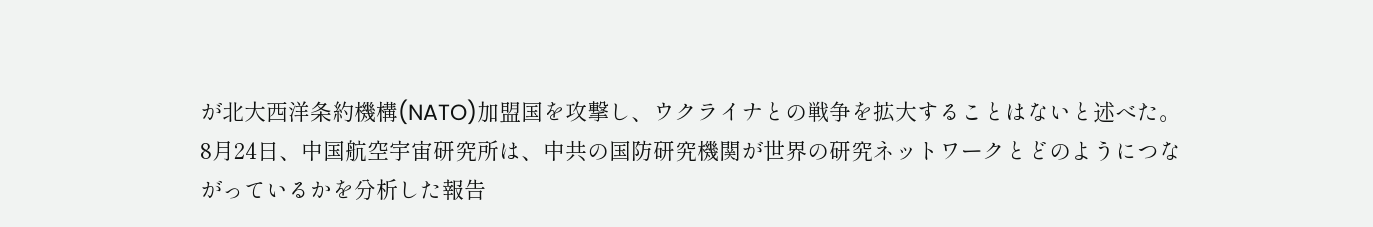が北大西洋条約機構(NATO)加盟国を攻撃し、ウクライナとの戦争を拡大することはないと述べた。
8月24日、中国航空宇宙研究所は、中共の国防研究機関が世界の研究ネットワークとどのようにつながっているかを分析した報告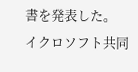書を発表した。
イクロソフト共同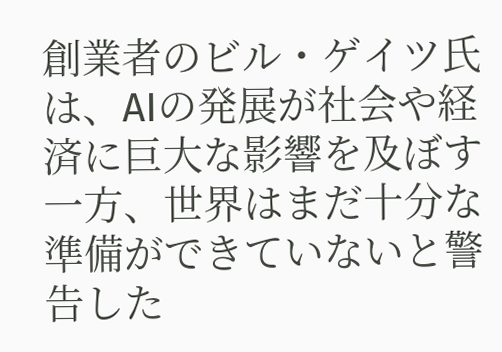創業者のビル・ゲイツ氏は、AIの発展が社会や経済に巨大な影響を及ぼす一方、世界はまだ十分な準備ができていないと警告した